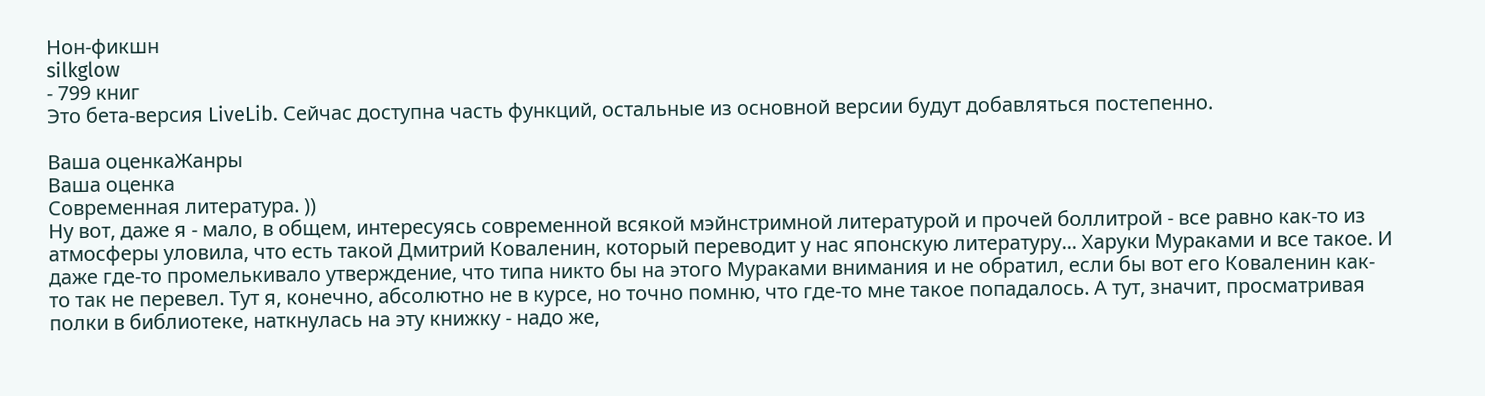Нон-фикшн
silkglow
- 799 книг
Это бета-версия LiveLib. Сейчас доступна часть функций, остальные из основной версии будут добавляться постепенно.

Ваша оценкаЖанры
Ваша оценка
Современная литература. ))
Ну вот, даже я - мало, в общем, интересуясь современной всякой мэйнстримной литературой и прочей боллитрой - все равно как-то из атмосферы уловила, что есть такой Дмитрий Коваленин, который переводит у нас японскую литературу... Харуки Мураками и все такое. И даже где-то промелькивало утверждение, что типа никто бы на этого Мураками внимания и не обратил, если бы вот его Коваленин как-то так не перевел. Тут я, конечно, абсолютно не в курсе, но точно помню, что где-то мне такое попадалось. А тут, значит, просматривая полки в библиотеке, наткнулась на эту книжку - надо же,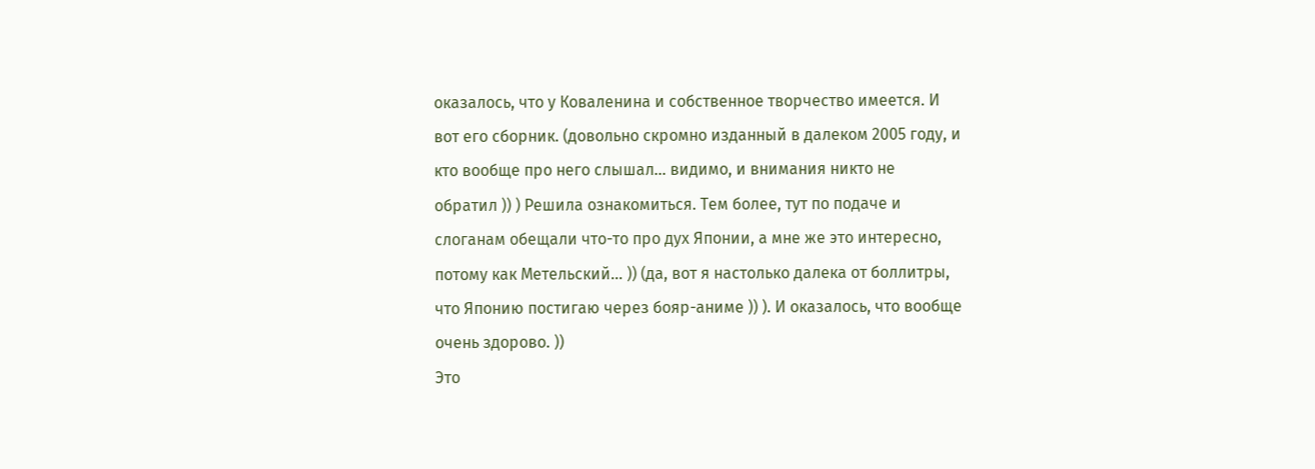оказалось, что у Коваленина и собственное творчество имеется. И вот его сборник. (довольно скромно изданный в далеком 2005 году, и кто вообще про него слышал... видимо, и внимания никто не обратил )) ) Решила ознакомиться. Тем более, тут по подаче и слоганам обещали что-то про дух Японии, а мне же это интересно, потому как Метельский... )) (да, вот я настолько далека от боллитры, что Японию постигаю через бояр-аниме )) ). И оказалось, что вообще очень здорово. ))
Это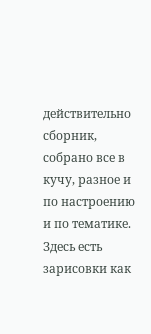действительно сборник, собрано все в кучу, разное и по настроению и по тематике. Здесь есть зарисовки как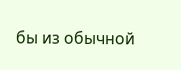бы из обычной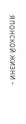японской жизни -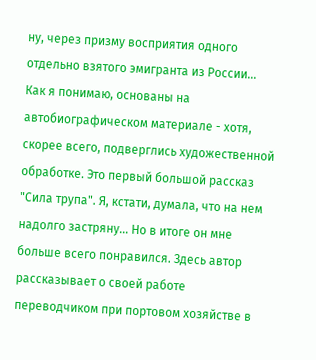ну, через призму восприятия одного отдельно взятого эмигранта из России... Как я понимаю, основаны на автобиографическом материале - хотя, скорее всего, подверглись художественной обработке. Это первый большой рассказ "Сила трупа". Я, кстати, думала, что на нем надолго застряну... Но в итоге он мне больше всего понравился. Здесь автор рассказывает о своей работе переводчиком при портовом хозяйстве в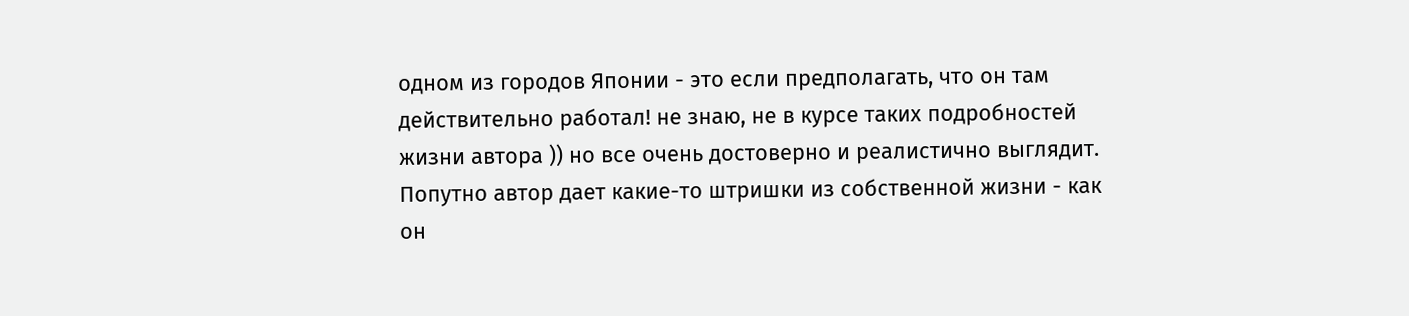одном из городов Японии - это если предполагать, что он там действительно работал! не знаю, не в курсе таких подробностей жизни автора )) но все очень достоверно и реалистично выглядит. Попутно автор дает какие-то штришки из собственной жизни - как он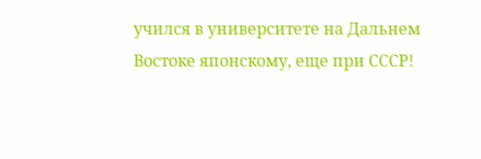учился в университете на Дальнем Востоке японскому, еще при СССР!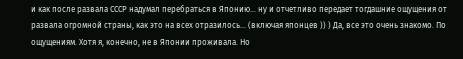и как после развала СССР надумал перебраться в Японию... ну и отчетливо передает тогдашние ощущения от развала огромной страны, как это на всех отразилось... (включая японцев )) ) Да, все это очень знакомо. По ощущениям. Хотя я, конечно, не в Японии проживала. Но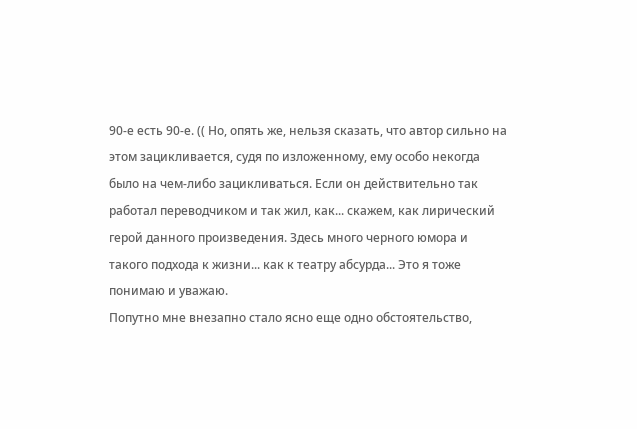90-е есть 90-е. (( Но, опять же, нельзя сказать, что автор сильно на этом зацикливается, судя по изложенному, ему особо некогда было на чем-либо зацикливаться. Если он действительно так работал переводчиком и так жил, как... скажем, как лирический герой данного произведения. Здесь много черного юмора и такого подхода к жизни... как к театру абсурда... Это я тоже понимаю и уважаю.
Попутно мне внезапно стало ясно еще одно обстоятельство,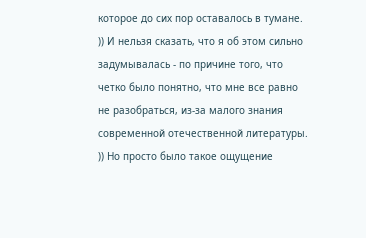которое до сих пор оставалось в тумане. )) И нельзя сказать, что я об этом сильно задумывалась - по причине того, что четко было понятно, что мне все равно не разобраться, из-за малого знания современной отечественной литературы. )) Но просто было такое ощущение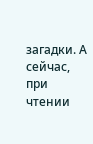загадки. А сейчас, при чтении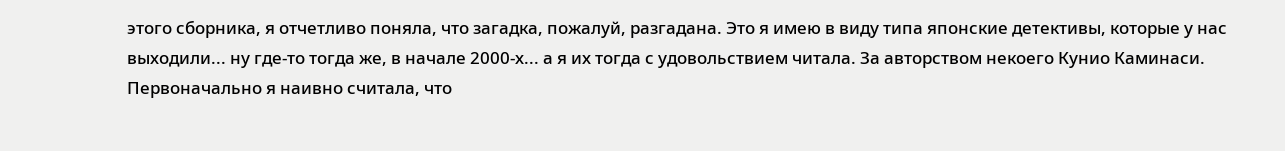этого сборника, я отчетливо поняла, что загадка, пожалуй, разгадана. Это я имею в виду типа японские детективы, которые у нас выходили... ну где-то тогда же, в начале 2000-х... а я их тогда с удовольствием читала. За авторством некоего Кунио Каминаси. Первоначально я наивно считала, что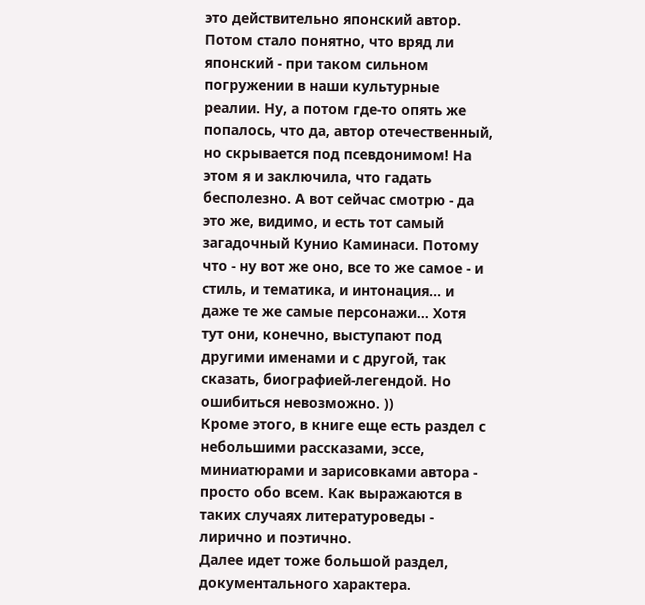это действительно японский автор. Потом стало понятно, что вряд ли японский - при таком сильном погружении в наши культурные реалии. Ну, а потом где-то опять же попалось, что да, автор отечественный, но скрывается под псевдонимом! На этом я и заключила, что гадать бесполезно. А вот сейчас смотрю - да это же, видимо, и есть тот самый загадочный Кунио Каминаси. Потому что - ну вот же оно, все то же самое - и стиль, и тематика, и интонация... и даже те же самые персонажи... Хотя тут они, конечно, выступают под другими именами и с другой, так сказать, биографией-легендой. Но ошибиться невозможно. ))
Кроме этого, в книге еще есть раздел с небольшими рассказами, эссе, миниатюрами и зарисовками автора - просто обо всем. Как выражаются в таких случаях литературоведы - лирично и поэтично.
Далее идет тоже большой раздел, документального характера.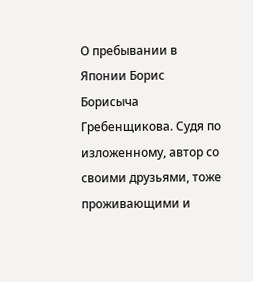О пребывании в Японии Борис Борисыча Гребенщикова. Судя по изложенному, автор со своими друзьями, тоже проживающими и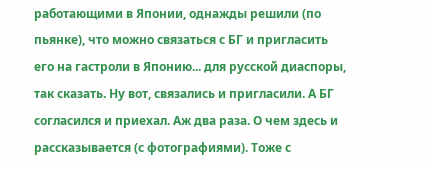работающими в Японии, однажды решили (по пьянке), что можно связаться с БГ и пригласить его на гастроли в Японию... для русской диаспоры, так сказать. Ну вот, связались и пригласили. А БГ согласился и приехал. Аж два раза. О чем здесь и рассказывается (с фотографиями). Тоже с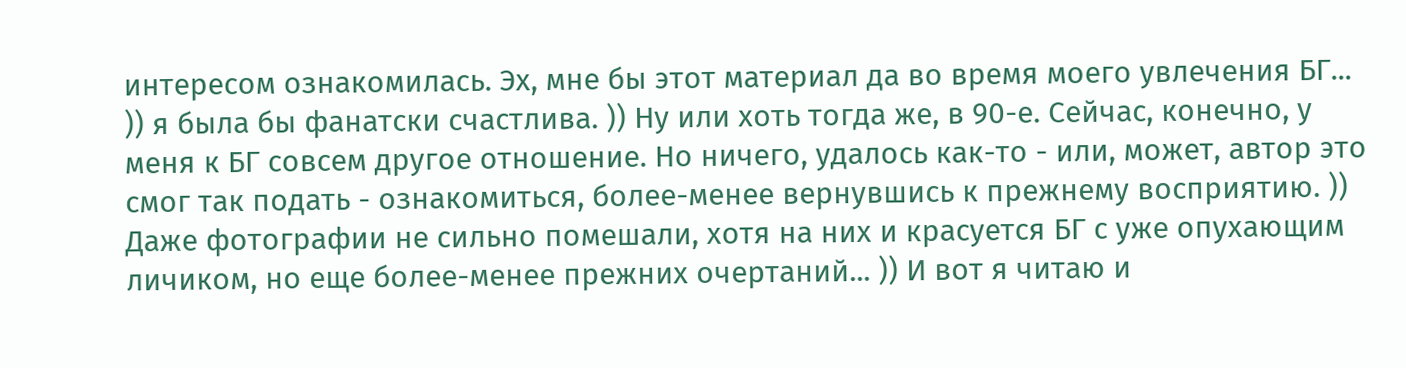интересом ознакомилась. Эх, мне бы этот материал да во время моего увлечения БГ... )) я была бы фанатски счастлива. )) Ну или хоть тогда же, в 90-е. Сейчас, конечно, у меня к БГ совсем другое отношение. Но ничего, удалось как-то - или, может, автор это смог так подать - ознакомиться, более-менее вернувшись к прежнему восприятию. )) Даже фотографии не сильно помешали, хотя на них и красуется БГ с уже опухающим личиком, но еще более-менее прежних очертаний... )) И вот я читаю и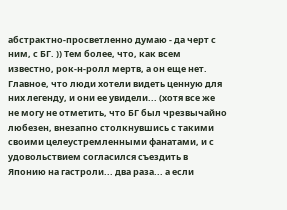абстрактно-просветленно думаю - да черт с ним, с БГ. )) Тем более, что, как всем известно, рок-н-ролл мертв, а он еще нет. Главное, что люди хотели видеть ценную для них легенду, и они ее увидели... (хотя все же не могу не отметить, что БГ был чрезвычайно любезен, внезапно столкнувшись с такими своими целеустремленными фанатами, и с удовольствием согласился съездить в Японию на гастроли... два раза... а если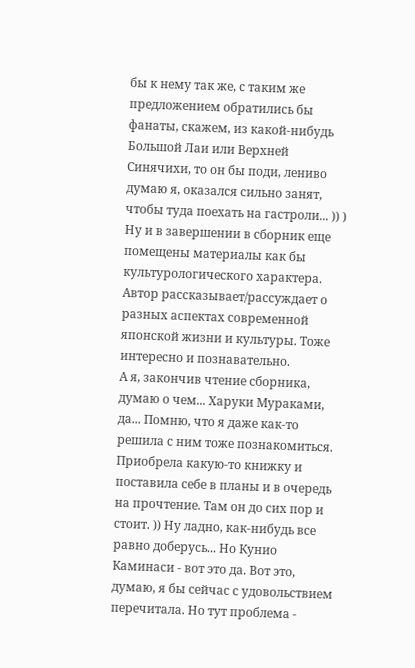бы к нему так же, с таким же предложением обратились бы фанаты, скажем, из какой-нибудь Большой Лаи или Верхней Синячихи, то он бы поди, лениво думаю я, оказался сильно занят, чтобы туда поехать на гастроли... )) )
Ну и в завершении в сборник еще помещены материалы как бы культурологического характера. Автор рассказывает/рассуждает о разных аспектах современной японской жизни и культуры. Тоже интересно и познавательно.
А я, закончив чтение сборника, думаю о чем... Харуки Мураками, да... Помню, что я даже как-то решила с ним тоже познакомиться. Приобрела какую-то книжку и поставила себе в планы и в очередь на прочтение. Там он до сих пор и стоит. )) Ну ладно, как-нибудь все равно доберусь... Но Кунио Каминаси - вот это да. Вот это, думаю, я бы сейчас с удовольствием перечитала. Но тут проблема -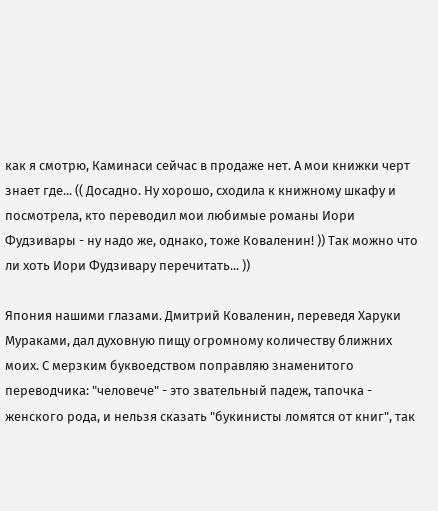как я смотрю, Каминаси сейчас в продаже нет. А мои книжки черт знает где... (( Досадно. Ну хорошо, сходила к книжному шкафу и посмотрела, кто переводил мои любимые романы Иори Фудзивары - ну надо же, однако, тоже Коваленин! )) Так можно что ли хоть Иори Фудзивару перечитать... ))

Япония нашими глазами. Дмитрий Коваленин, переведя Харуки Мураками, дал духовную пищу огромному количеству ближних моих. С мерзким буквоедством поправляю знаменитого переводчика: "человече" - это звательный падеж, тапочка - женского рода, и нельзя сказать "букинисты ломятся от книг", так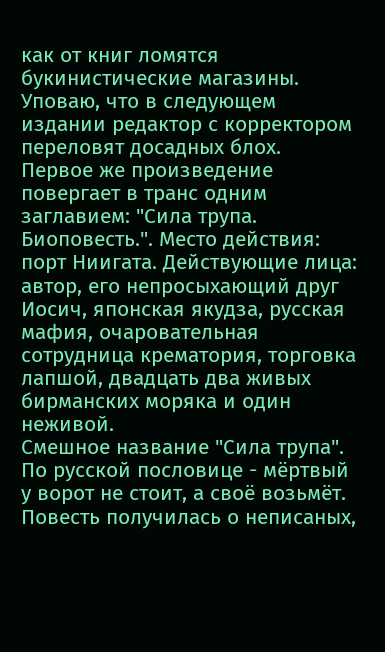как от книг ломятся букинистические магазины. Уповаю, что в следующем издании редактор с корректором переловят досадных блох.
Первое же произведение повергает в транс одним заглавием: "Сила трупа. Биоповесть.". Место действия: порт Ниигата. Действующие лица: автор, его непросыхающий друг Иосич, японская якудза, русская мафия, очаровательная сотрудница крематория, торговка лапшой, двадцать два живых бирманских моряка и один неживой.
Смешное название "Сила трупа". По русской пословице - мёртвый у ворот не стоит, а своё возьмёт. Повесть получилась о неписаных,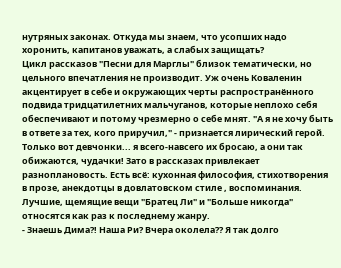нутряных законах. Откуда мы знаем, что усопших надо хоронить, капитанов уважать, а слабых защищать?
Цикл рассказов "Песни для Марглы" близок тематически, но цельного впечатления не производит. Уж очень Коваленин акцентирует в себе и окружающих черты распространённого подвида тридцатилетних мальчуганов, которые неплохо себя обеспечивают и потому чрезмерно о себе мнят. "А я не хочу быть в ответе за тех, кого приручил," - признается лирический герой. Только вот девчонки... я всего-навсего их бросаю, а они так обижаются, чудачки! Зато в рассказах привлекает разноплановость. Есть всё: кухонная философия, стихотворения в прозе, анекдотцы в довлатовском стиле , воспоминания. Лучшие, щемящие вещи "Братец Ли" и "Больше никогда" относятся как раз к последнему жанру.
- Знаешь Дима?! Hаша Ри? Вчера околела?? Я так долго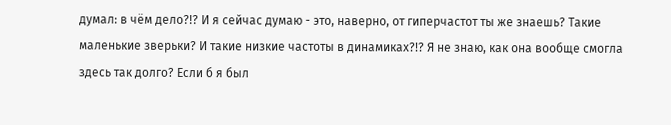думал: в чём дело?!? И я сейчас думаю - это, наверно, от гиперчастот ты же знаешь? Такие маленькие зверьки? И такие низкие частоты в динамиках?!? Я не знаю, как она вообще смогла здесь так долго? Если б я был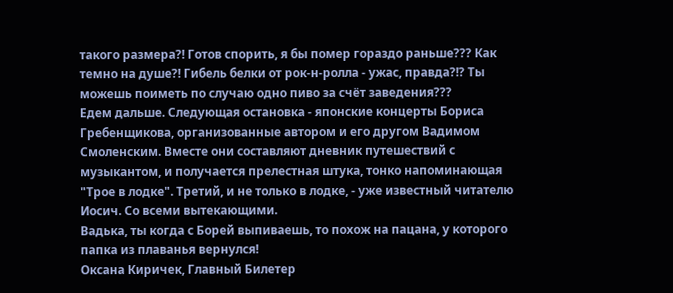такого размера?! Готов спорить, я бы помер гораздо раньше??? Как темно на душе?! Гибель белки от рок-н-ролла - ужас, правда?!? Ты можешь поиметь по случаю одно пиво за счёт заведения???
Едем дальше. Следующая остановка - японские концерты Бориса Гребенщикова, организованные автором и его другом Вадимом Смоленским. Вместе они составляют дневник путешествий с музыкантом, и получается прелестная штука, тонко напоминающая "Трое в лодке". Третий, и не только в лодке, - уже известный читателю Иосич. Со всеми вытекающими.
Вадька, ты когда с Борей выпиваешь, то похож на пацана, у которого папка из плаванья вернулся!
Оксана Киричек, Главный Билетер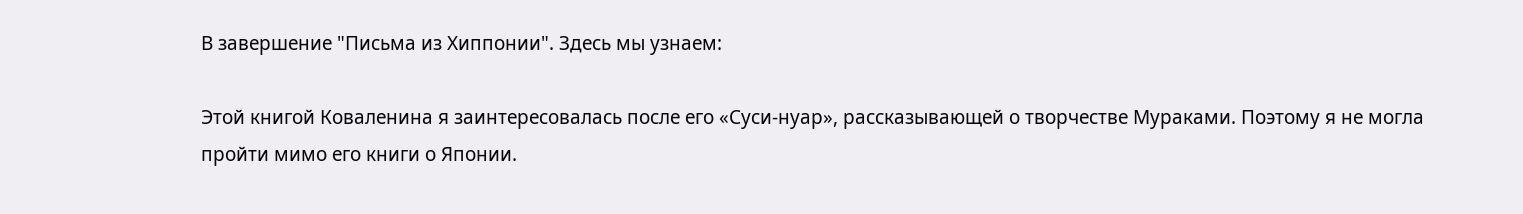В завершение "Письма из Хиппонии". Здесь мы узнаем:

Этой книгой Коваленина я заинтересовалась после его «Суси-нуар», рассказывающей о творчестве Мураками. Поэтому я не могла пройти мимо его книги о Японии.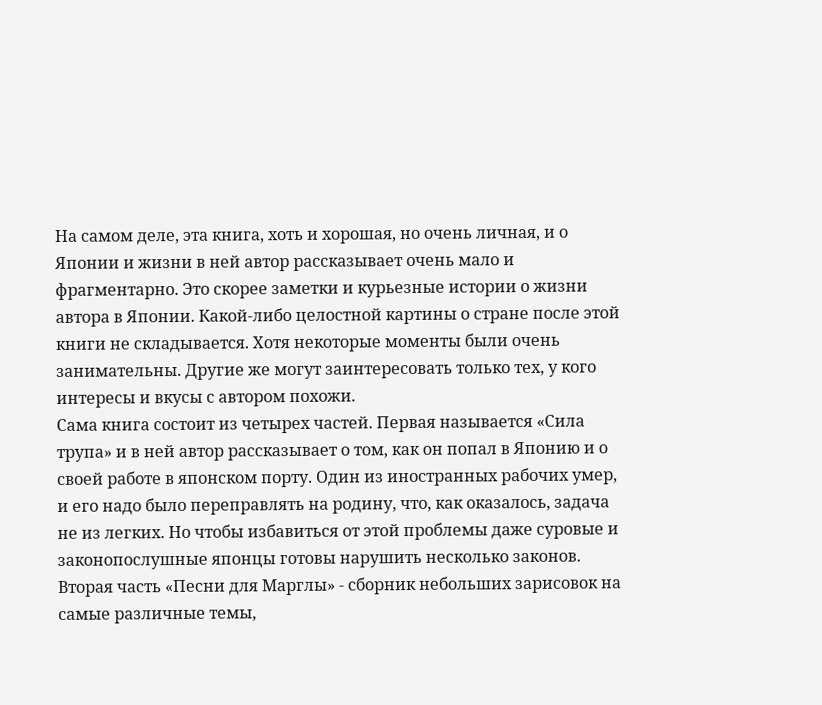На самом деле, эта книга, хоть и хорошая, но очень личная, и о Японии и жизни в ней автор рассказывает очень мало и фрагментарно. Это скорее заметки и курьезные истории о жизни автора в Японии. Какой-либо целостной картины о стране после этой книги не складывается. Хотя некоторые моменты были очень занимательны. Другие же могут заинтересовать только тех, у кого интересы и вкусы с автором похожи.
Сама книга состоит из четырех частей. Первая называется «Сила трупа» и в ней автор рассказывает о том, как он попал в Японию и о своей работе в японском порту. Один из иностранных рабочих умер, и его надо было переправлять на родину, что, как оказалось, задача не из легких. Но чтобы избавиться от этой проблемы даже суровые и законопослушные японцы готовы нарушить несколько законов. Вторая часть «Песни для Марглы» - сборник небольших зарисовок на самые различные темы,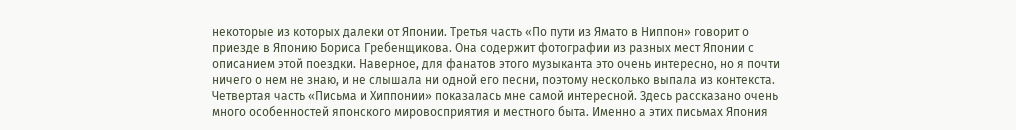некоторые из которых далеки от Японии. Третья часть «По пути из Ямато в Ниппон» говорит о приезде в Японию Бориса Гребенщикова. Она содержит фотографии из разных мест Японии с описанием этой поездки. Наверное, для фанатов этого музыканта это очень интересно, но я почти ничего о нем не знаю, и не слышала ни одной его песни, поэтому несколько выпала из контекста. Четвертая часть «Письма и Хиппонии» показалась мне самой интересной. Здесь рассказано очень много особенностей японского мировосприятия и местного быта. Именно а этих письмах Япония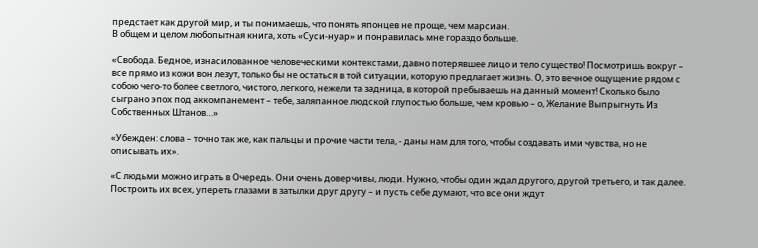предстает как другой мир, и ты понимаешь, что понять японцев не проще, чем марсиан.
В общем и целом любопытная книга, хоть «Суси-нуар» и понравилась мне гораздо больше.

«Свобода. Бедное, изнасилованное человеческими контекстами, давно потерявшее лицо и тело существо! Посмотришь вокруг – все прямо из кожи вон лезут, только бы не остаться в той ситуации, которую предлагает жизнь. О, это вечное ощущение рядом с собою чего-то более светлого, чистого, легкого, нежели та задница, в которой пребываешь на данный момент! Сколько было сыграно эпох под аккомпанемент – тебе, заляпанное людской глупостью больше, чем кровью – о, Желание Выпрыгнуть Из Собственных Штанов…»

«Убежден: слова – точно так же, как пальцы и прочие части тела, - даны нам для того, чтобы создавать ими чувства, но не описывать их».

«С людьми можно играть в Очередь. Они очень доверчивы, люди. Нужно, чтобы один ждал другого, другой третьего, и так далее. Построить их всех, упереть глазами в затылки друг другу – и пусть себе думают, что все они ждут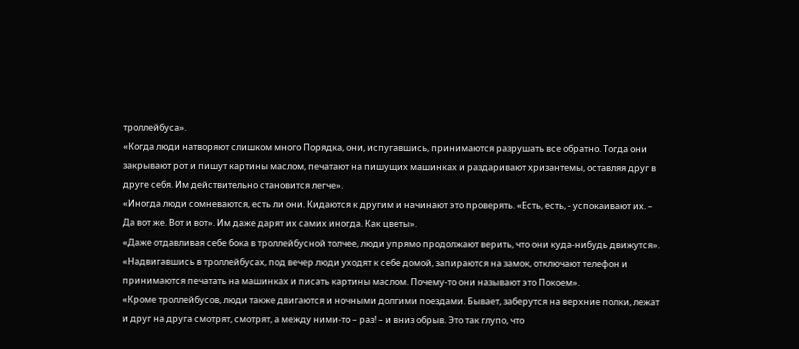троллейбуса».
«Когда люди натворяют слишком много Порядка, они, испугавшись, принимаются разрушать все обратно. Тогда они закрывают рот и пишут картины маслом, печатают на пишущих машинках и раздаривают хризантемы, оставляя друг в друге себя. Им действительно становится легче».
«Иногда люди сомневаются, есть ли они. Кидаются к другим и начинают это проверять. «Есть, есть, - успокаивают их. – Да вот же. Вот и вот». Им даже дарят их самих иногда. Как цветы».
«Даже отдавливая себе бока в троллейбусной толчее, люди упрямо продолжают верить, что они куда-нибудь движутся».
«Надвигавшись в троллейбусах, под вечер люди уходят к себе домой, запираются на замок, отключают телефон и принимаются печатать на машинках и писать картины маслом. Почему-то они называют это Покоем».
«Кроме троллейбусов, люди также двигаются и ночными долгими поездами. Бывает, заберутся на верхние полки, лежат и друг на друга смотрят, смотрят, а между ними-то – раз! – и вниз обрыв. Это так глупо, что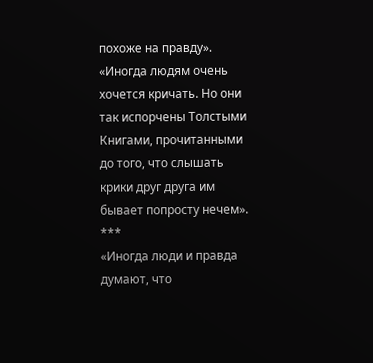похоже на правду».
«Иногда людям очень хочется кричать. Но они так испорчены Толстыми Книгами, прочитанными до того, что слышать крики друг друга им бывает попросту нечем».
***
«Иногда люди и правда думают, что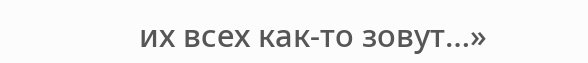их всех как-то зовут…»